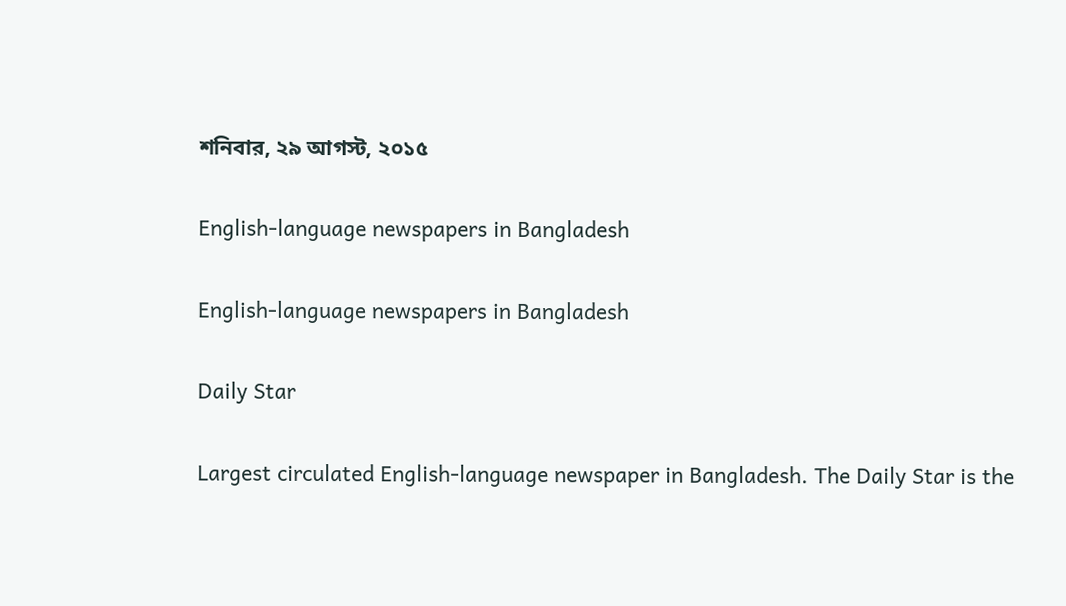শনিবার, ২৯ আগস্ট, ২০১৫

English-language newspapers in Bangladesh

English-language newspapers in Bangladesh

Daily Star

Largest circulated English-language newspaper in Bangladesh. The Daily Star is the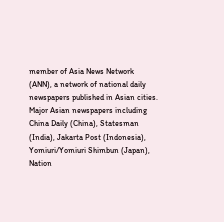member of Asia News Network (ANN), a network of national daily newspapers published in Asian cities. Major Asian newspapers including China Daily (China), Statesman (India), Jakarta Post (Indonesia), Yomiuri/Yomiuri Shimbun (Japan), Nation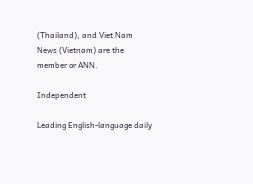(Thailand), and Viet Nam News (Vietnam) are the member or ANN.

Independent

Leading English-language daily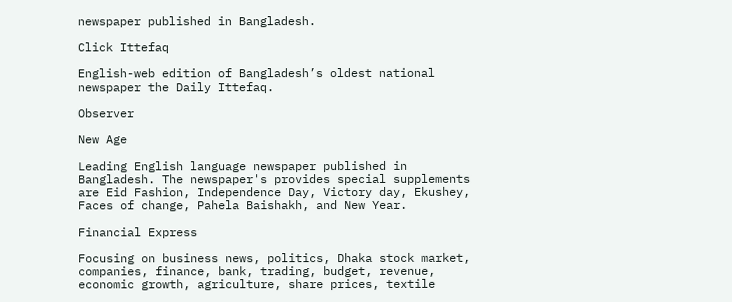newspaper published in Bangladesh.

Click Ittefaq

English-web edition of Bangladesh’s oldest national newspaper the Daily Ittefaq.

Observer

New Age

Leading English language newspaper published in Bangladesh. The newspaper's provides special supplements are Eid Fashion, Independence Day, Victory day, Ekushey, Faces of change, Pahela Baishakh, and New Year.

Financial Express

Focusing on business news, politics, Dhaka stock market, companies, finance, bank, trading, budget, revenue, economic growth, agriculture, share prices, textile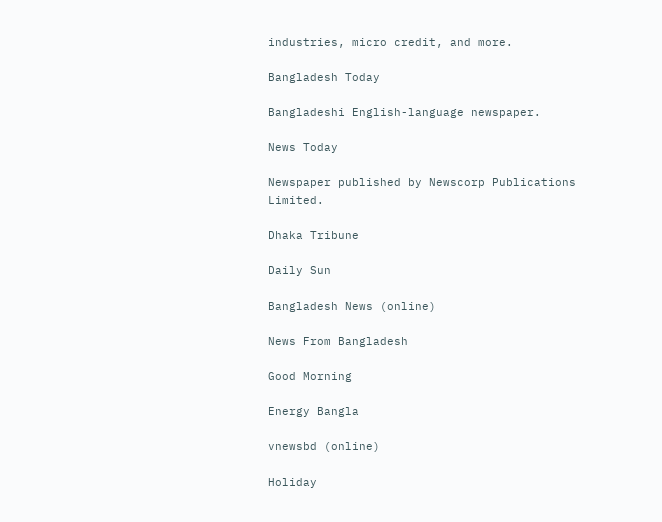industries, micro credit, and more.

Bangladesh Today

Bangladeshi English-language newspaper.

News Today

Newspaper published by Newscorp Publications Limited.

Dhaka Tribune

Daily Sun

Bangladesh News (online)

News From Bangladesh

Good Morning

Energy Bangla

vnewsbd (online)

Holiday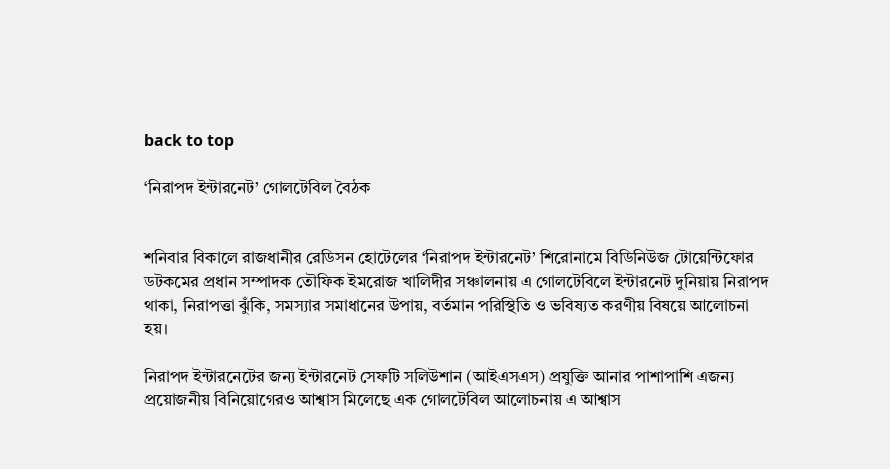back to top

‘নিরাপদ ইন্টারনেট’ গোলটেবিল বৈঠক


শনিবার বিকালে রাজধানীর রেডিসন হোটেলের ‘নিরাপদ ইন্টারনেট’ শিরোনামে বিডিনিউজ টোয়েন্টিফোর ডটকমের প্রধান সম্পাদক তৌফিক ইমরোজ খালিদীর সঞ্চালনায় এ গোলটেবিলে ইন্টারনেট দুনিয়ায় নিরাপদ থাকা, নিরাপত্তা ঝুঁকি, সমস্যার সমাধানের উপায়, বর্তমান পরিস্থিতি ও ভবিষ্যত করণীয় বিষয়ে আলোচনা হয়।

নিরাপদ ইন্টারনেটের জন্য ইন্টারনেট সেফটি সলিউশান (আইএসএস) প্রযুক্তি আনার পাশাপাশি এজন্য প্রয়োজনীয় বিনিয়োগেরও আশ্বাস মিলেছে এক গোলটেবিল আলোচনায় এ আশ্বাস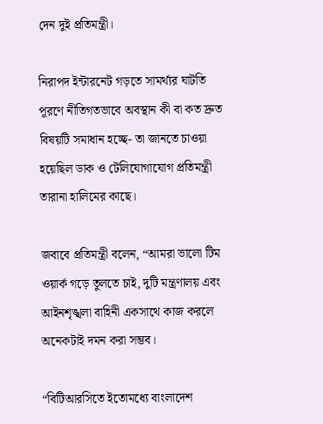দেন দুই প্রতিমন্ত্রী।

নিরাপদ ইন্টারনেট গড়তে সামর্থ্যর ঘাটতি পূরণে নীতিগতভাবে অবস্থান কী বা কত দ্রুত বিষয়টি সমাধান হচ্ছে- তা জানতে চাওয়া হয়েছিল ডাক ও টেলিযোগাযোগ প্রতিমন্ত্রী তারানা হালিমের কাছে।

জবাবে প্রতিমন্ত্রী বলেন, “আমরা ভালো টিম ওয়ার্ক গড়ে তুলতে চাই, দুটি মন্ত্রণালয় এবং আইনশৃঙ্খলা বাহিনী একসাথে কাজ করলে অনেকটাই দমন করা সম্ভব।

“বিটিআরসিতে ইতোমধ্যে বাংলাদেশ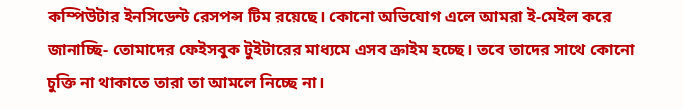কম্পিউটার ইনসিডেন্ট রেসপন্স টিম রয়েছে। কোনো অভিযোগ এলে আমরা ই-মেইল করে জানাচ্ছি- তোমাদের ফেইসবুক টুইটারের মাধ্যমে এসব ক্রাইম হচ্ছে। তবে তাদের সাথে কোনো চুক্তি না থাকাতে তারা তা আমলে নিচ্ছে না।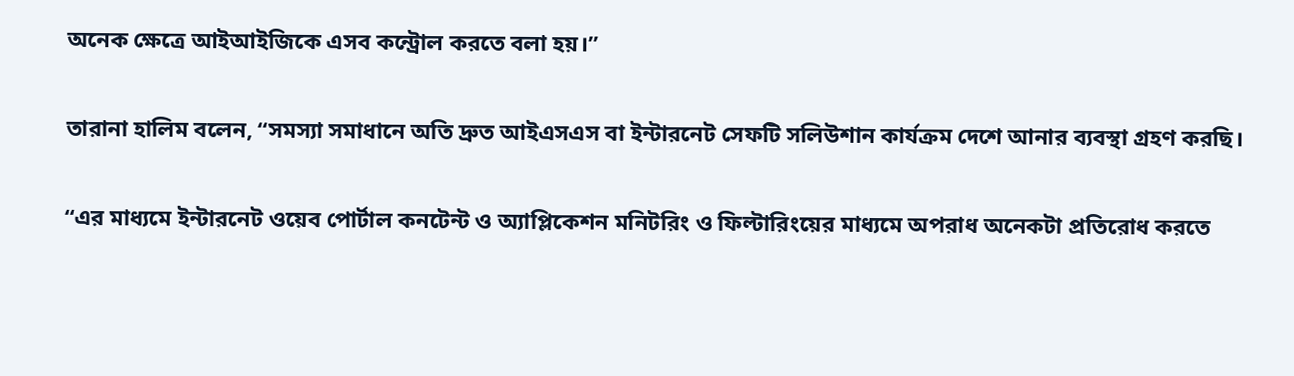অনেক ক্ষেত্রে আইআইজিকে এসব কন্ট্রোল করতে বলা হয়।”

তারানা হালিম বলেন, “সমস্যা সমাধানে অতি দ্রুত আইএসএস বা ইন্টারনেট সেফটি সলিউশান কার্যক্রম দেশে আনার ব্যবস্থা গ্রহণ করছি।

“এর মাধ্যমে ইন্টারনেট ওয়েব পোর্টাল কনটেন্ট ও অ্যাপ্লিকেশন মনিটরিং ও ফিল্টারিংয়ের মাধ্যমে অপরাধ অনেকটা প্রতিরোধ করতে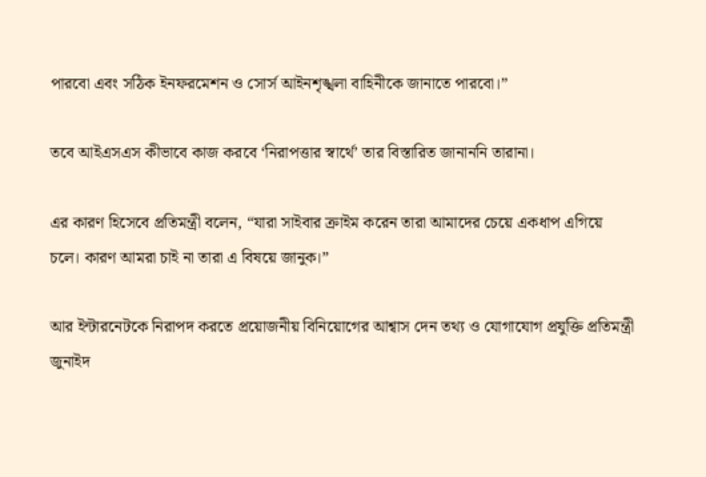পারবো এবং সঠিক ইনফরমেশন ও সোর্স আইনশৃঙ্খলা বাহিনীকে জানাতে পারবো।”

তবে আইএসএস কীভাবে কাজ করবে ‘নিরাপত্তার স্বার্থে’ তার বিস্তারিত জানাননি তারানা।

এর কারণ হিসেবে প্রতিমন্ত্রী বলেন, “যারা সাইবার ক্রাইম করেন তারা আমাদের চেয়ে একধাপ এগিয়ে চলে। কারণ আমরা চাই না তারা এ বিষয়ে জানুক।”

আর ইন্টারনেটকে নিরাপদ করতে প্রয়োজনীয় বিনিয়োগের আশ্বাস দেন তথ্য ও যোগাযোগ প্রযুক্তি প্রতিমন্ত্রী জুনাইদ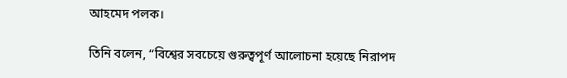আহমেদ পলক।

তিনি বলেন, “বিশ্বের সবচেয়ে গুরুত্বপূর্ণ আলোচনা হয়েছে নিরাপদ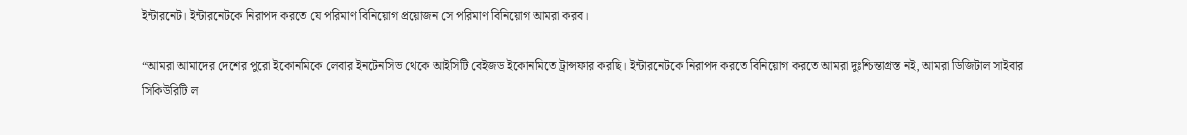ইন্টারনেট। ইন্টারনেটকে নিরাপদ করতে যে পরিমাণ বিনিয়োগ প্রয়োজন সে পরিমাণ বিনিয়োগ আমরা করব।

“আমরা আমাদের দেশের পুরো ইকোনমিকে লেবার ইনটেনসিভ থেকে আইসিটি বেইজড ইকোনমিতে ট্রান্সফার করছি। ইন্টারনেটকে নিরাপদ করতে বিনিয়োগ করতে আমরা দুঃশ্চিন্তাগ্রস্ত নই, আমরা ডিজিটাল সাইবার সিকিউরিটি ল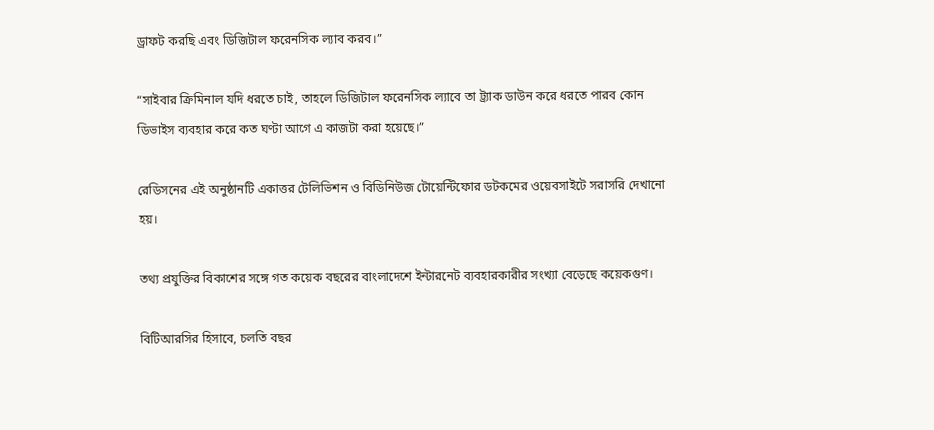ড্রাফট করছি এবং ডিজিটাল ফরেনসিক ল্যাব করব।”

“সাইবার ক্রিমিনাল যদি ধরতে চাই, তাহলে ডিজিটাল ফরেনসিক ল্যাবে তা ট্র্যাক ডাউন করে ধরতে পারব কোন ডিভাইস ব্যবহার করে কত ঘণ্টা আগে এ কাজটা করা হয়েছে।”

রেডিসনের এই অনুষ্ঠানটি একাত্তর টেলিভিশন ও বিডিনিউজ টোয়েন্টিফোর ডটকমের ওয়েবসাইটে সরাসরি দেখানো হয়।

তথ্য প্রযুক্তির বিকাশের সঙ্গে গত কয়েক বছরের বাংলাদেশে ইন্টারনেট ব্যবহারকারীর সংখ্যা বেড়েছে কয়েকগুণ।

বিটিআরসির হিসাবে, চলতি বছর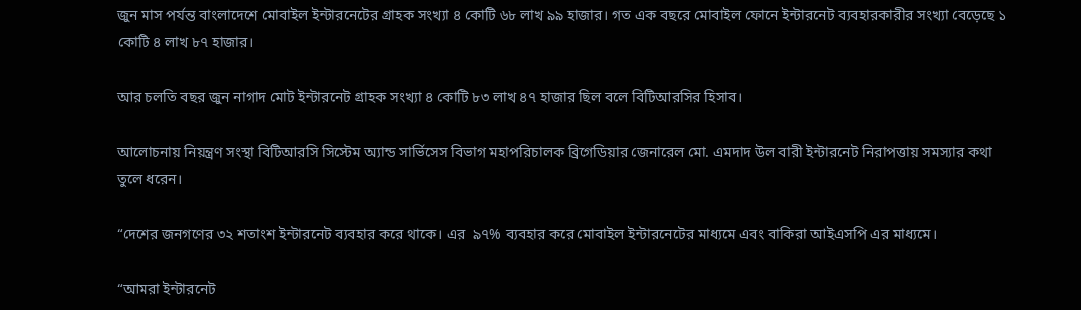জুন মাস পর্যন্ত বাংলাদেশে মোবাইল ইন্টারনেটের গ্রাহক সংখ্যা ৪ কোটি ৬৮ লাখ ৯৯ হাজার। গত এক বছরে মোবাইল ফোনে ইন্টারনেট ব্যবহারকারীর সংখ্যা বেড়েছে ১ কোটি ৪ লাখ ৮৭ হাজার।

আর চলতি বছর জুন নাগাদ মোট ইন্টারনেট গ্রাহক সংখ্যা ৪ কোটি ৮৩ লাখ ৪৭ হাজার ছিল বলে বিটিআরসির হিসাব।

আলোচনায় নিয়ন্ত্রণ সংস্থা বিটিআরসি সিস্টেম অ্যান্ড সার্ভিসেস বিভাগ মহাপরিচালক ব্রিগেডিয়ার জেনারেল মো. এমদাদ উল বারী ইন্টারনেট নিরাপত্তায় সমস্যার কথা তুলে ধরেন।

“দেশের জনগণের ৩২ শতাংশ ইন্টারনেট ব্যবহার করে থাকে। এর  ৯৭% ব্যবহার করে মোবাইল ইন্টারনেটের মাধ্যমে এবং বাকিরা আইএসপি এর মাধ্যমে।

“আমরা ইন্টারনেট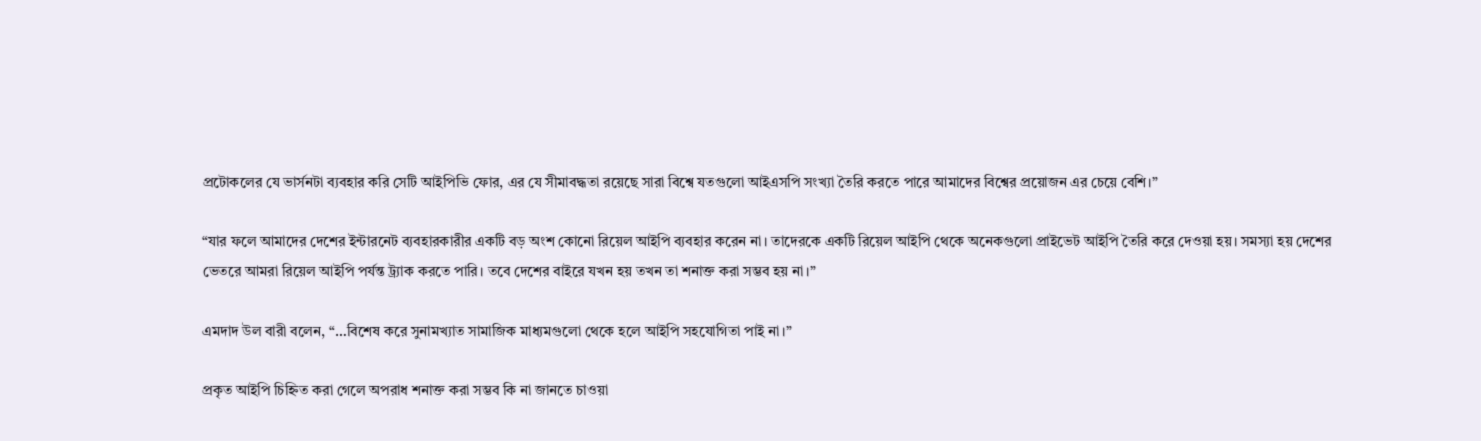প্রটোকলের যে ভার্সনটা ব্যবহার করি সেটি আইপিভি ফোর, এর যে সীমাবদ্ধতা রয়েছে সারা বিশ্বে যতগুলো আইএসপি সংখ্যা তৈরি করতে পারে আমাদের বিশ্বের প্রয়োজন এর চেয়ে বেশি।”

“যার ফলে আমাদের দেশের ইন্টারনেট ব্যবহারকারীর একটি বড় অংশ কোনো রিয়েল আইপি ব্যবহার করেন না। তাদেরকে একটি রিয়েল আইপি থেকে অনেকগুলো প্রাইভেট আইপি তৈরি করে দেওয়া হয়। সমস্যা হয় দেশের ভেতরে আমরা রিয়েল আইপি পর্যন্ত ট্র্যাক করতে পারি। তবে দেশের বাইরে যখন হয় তখন তা শনাক্ত করা সম্ভব হয় না।”

এমদাদ উল বারী বলেন, “…বিশেষ করে সুনামখ্যাত সামাজিক মাধ্যমগুলো থেকে হলে আইপি সহযোগিতা পাই না।”

প্রকৃত আইপি চিহ্নিত করা গেলে অপরাধ শনাক্ত করা সম্ভব কি না জানতে চাওয়া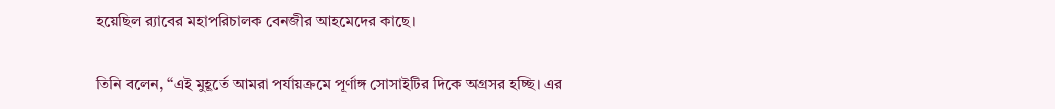হয়েছিল র‌্যাবের মহাপরিচালক বেনজীর আহমেদের কাছে।

তিনি বলেন, “এই মুহূর্তে আমরা পর্যায়ক্রমে পূর্ণাঙ্গ সোসাইটির দিকে অগ্রসর হচ্ছি। এর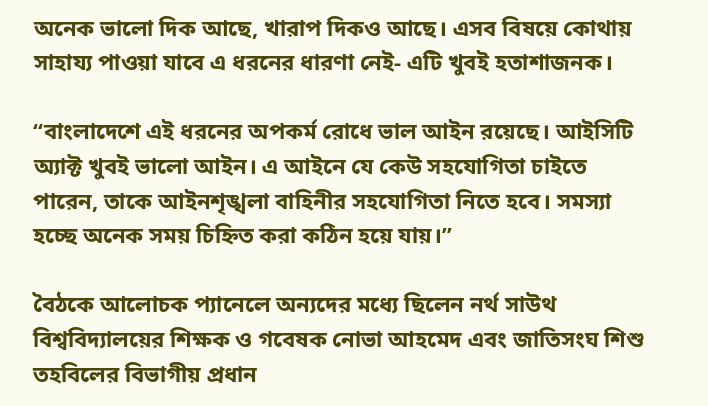অনেক ভালো দিক আছে, খারাপ দিকও আছে। এসব বিষয়ে কোথায় সাহায্য পাওয়া যাবে এ ধরনের ধারণা নেই- এটি খুবই হতাশাজনক।

“বাংলাদেশে এই ধরনের অপকর্ম রোধে ভাল আইন রয়েছে। আইসিটি অ্যাক্ট খুবই ভালো আইন। এ আইনে যে কেউ সহযোগিতা চাইতে পারেন, তাকে আইনশৃঙ্খলা বাহিনীর সহযোগিতা নিতে হবে। সমস্যা হচ্ছে অনেক সময় চিহ্নিত করা কঠিন হয়ে যায়।”

বৈঠকে আলোচক প্যানেলে অন্যদের মধ্যে ছিলেন নর্থ সাউথ বিশ্ববিদ্যালয়ের শিক্ষক ও গবেষক নোভা আহমেদ এবং জাতিসংঘ শিশু তহবিলের বিভাগীয় প্রধান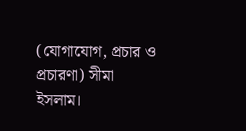(যোগাযোগ, প্রচার ও প্রচারণা) সীমা ইসলাম।